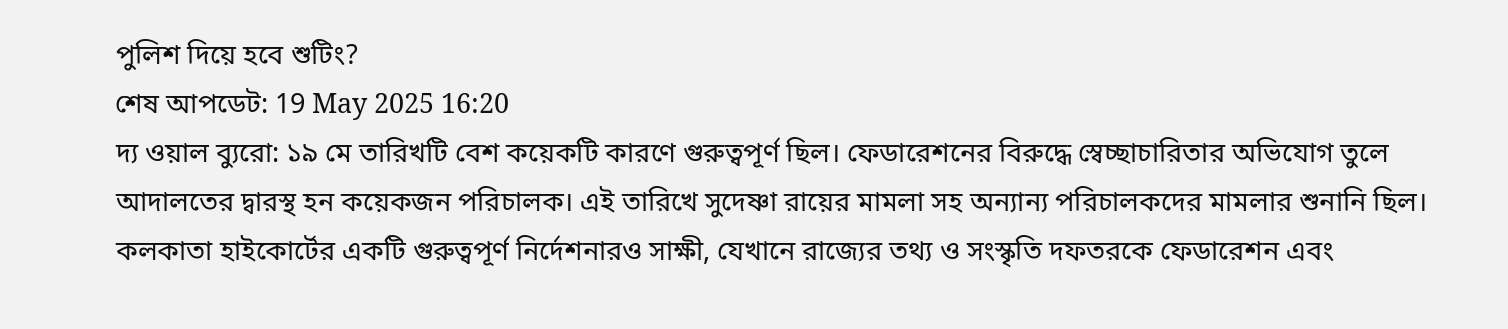পুলিশ দিয়ে হবে শুটিং?
শেষ আপডেট: 19 May 2025 16:20
দ্য ওয়াল ব্যুরো: ১৯ মে তারিখটি বেশ কয়েকটি কারণে গুরুত্বপূর্ণ ছিল। ফেডারেশনের বিরুদ্ধে স্বেচ্ছাচারিতার অভিযোগ তুলে আদালতের দ্বারস্থ হন কয়েকজন পরিচালক। এই তারিখে সুদেষ্ণা রায়ের মামলা সহ অন্যান্য পরিচালকদের মামলার শুনানি ছিল। কলকাতা হাইকোর্টের একটি গুরুত্বপূর্ণ নির্দেশনারও সাক্ষী, যেখানে রাজ্যের তথ্য ও সংস্কৃতি দফতরকে ফেডারেশন এবং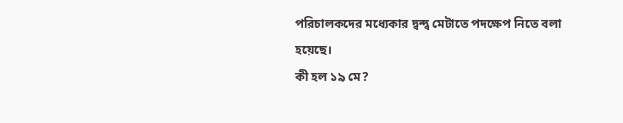পরিচালকদের মধ্যেকার দ্বন্দ্ব মেটাতে পদক্ষেপ নিতে বলা হয়েছে।
কী হল ১৯ মে?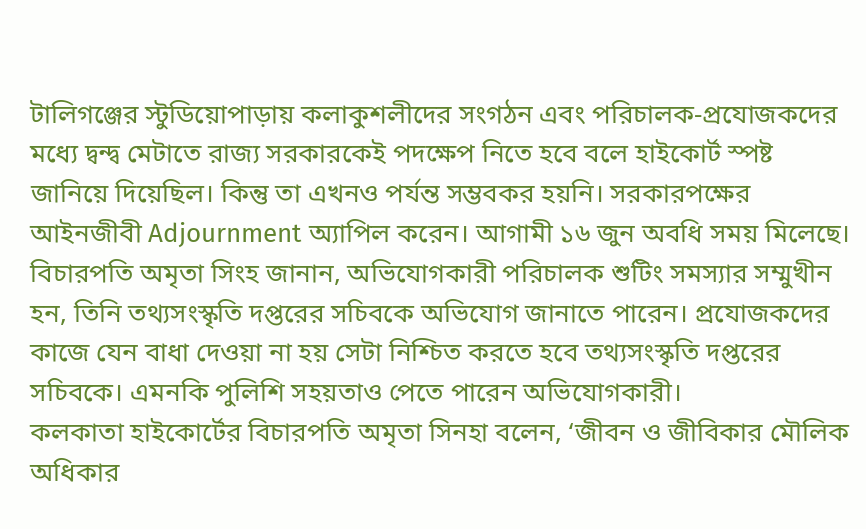টালিগঞ্জের স্টুডিয়োপাড়ায় কলাকুশলীদের সংগঠন এবং পরিচালক-প্রযোজকদের মধ্যে দ্বন্দ্ব মেটাতে রাজ্য সরকারকেই পদক্ষেপ নিতে হবে বলে হাইকোর্ট স্পষ্ট জানিয়ে দিয়েছিল। কিন্তু তা এখনও পর্যন্ত সম্ভবকর হয়নি। সরকারপক্ষের আইনজীবী Adjournment অ্যাপিল করেন। আগামী ১৬ জুন অবধি সময় মিলেছে।
বিচারপতি অমৃতা সিংহ জানান, অভিযোগকারী পরিচালক শুটিং সমস্যার সম্মুখীন হন, তিনি তথ্যসংস্কৃতি দপ্তরের সচিবকে অভিযোগ জানাতে পারেন। প্রযোজকদের কাজে যেন বাধা দেওয়া না হয় সেটা নিশ্চিত করতে হবে তথ্যসংস্কৃতি দপ্তরের সচিবকে। এমনকি পুলিশি সহয়তাও পেতে পারেন অভিযোগকারী।
কলকাতা হাইকোর্টের বিচারপতি অমৃতা সিনহা বলেন, ‘জীবন ও জীবিকার মৌলিক অধিকার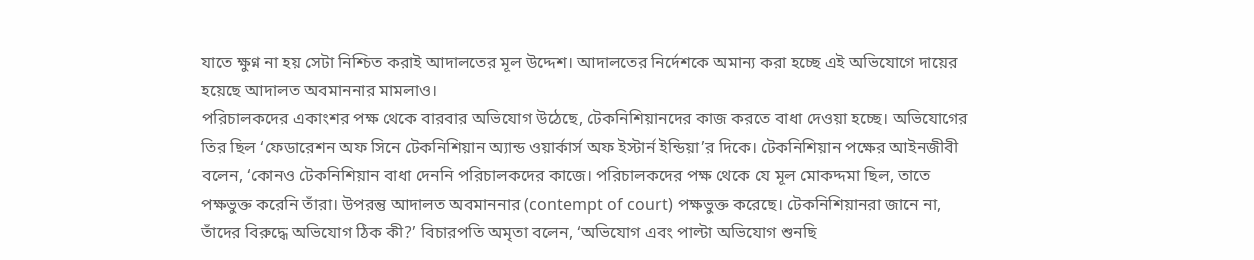যাতে ক্ষুণ্ন না হয় সেটা নিশ্চিত করাই আদালতের মূল উদ্দেশ। আদালতের নির্দেশকে অমান্য করা হচ্ছে এই অভিযোগে দায়ের হয়েছে আদালত অবমাননার মামলাও।
পরিচালকদের একাংশর পক্ষ থেকে বারবার অভিযোগ উঠেছে, টেকনিশিয়ানদের কাজ করতে বাধা দেওয়া হচ্ছে। অভিযোগের তির ছিল ‘ফেডারেশন অফ সিনে টেকনিশিয়ান অ্যান্ড ওয়ার্কার্স অফ ইস্টার্ন ইন্ডিয়া’র দিকে। টেকনিশিয়ান পক্ষের আইনজীবী বলেন, ‘কোনও টেকনিশিয়ান বাধা দেননি পরিচালকদের কাজে। পরিচালকদের পক্ষ থেকে যে মূল মোকদ্দমা ছিল, তাতে পক্ষভুক্ত করেনি তাঁরা। উপরন্তু আদালত অবমাননার (contempt of court) পক্ষভুক্ত করেছে। টেকনিশিয়ানরা জানে না, তাঁদের বিরুদ্ধে অভিযোগ ঠিক কী?’ বিচারপতি অমৃতা বলেন, ‘অভিযোগ এবং পাল্টা অভিযোগ শুনছি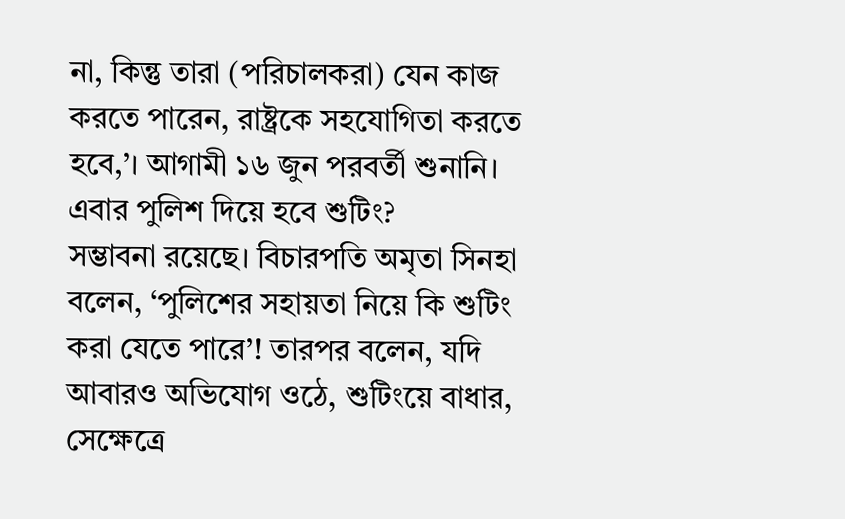না, কিন্তু তারা (পরিচালকরা) যেন কাজ করতে পারেন, রাষ্ট্রকে সহযোগিতা করতে হবে,’। আগামী ১৬ জুন পরবর্তী শুনানি।
এবার পুলিশ দিয়ে হবে শুটিং?
সম্ভাবনা রয়েছে। বিচারপতি অমৃতা সিনহা বলেন, ‘পুলিশের সহায়তা নিয়ে কি শুটিং করা যেতে পারে’! তারপর বলেন, যদি আবারও অভিযোগ ওঠে, শুটিংয়ে বাধার, সেক্ষেত্রে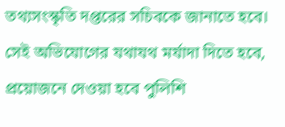তথ্যসংস্কৃতি দপ্তরের সচিবকে জানাতে হবে। সেই অভিযোগের যথাযথ মর্যাদা দিতে হবে, প্রয়োজনে দেওয়া হবে পুলিশি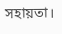সহায়তা।